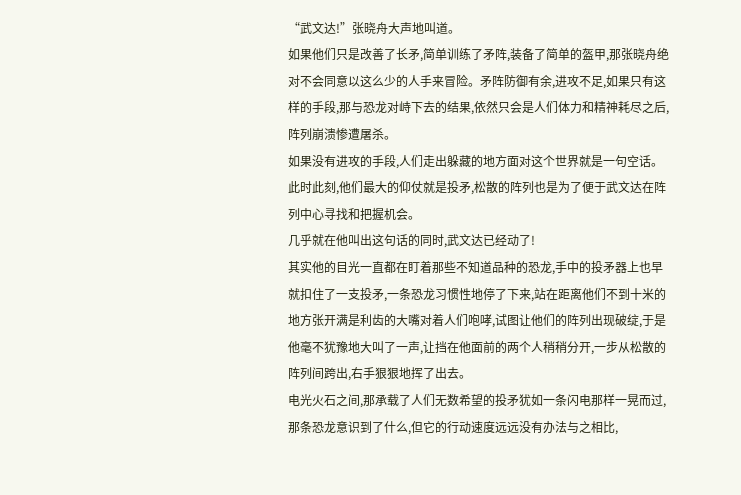“武文达!”张晓舟大声地叫道。
如果他们只是改善了长矛,简单训练了矛阵,装备了简单的盔甲,那张晓舟绝对不会同意以这么少的人手来冒险。矛阵防御有余,进攻不足,如果只有这样的手段,那与恐龙对峙下去的结果,依然只会是人们体力和精神耗尽之后,阵列崩溃惨遭屠杀。
如果没有进攻的手段,人们走出躲藏的地方面对这个世界就是一句空话。
此时此刻,他们最大的仰仗就是投矛,松散的阵列也是为了便于武文达在阵列中心寻找和把握机会。
几乎就在他叫出这句话的同时,武文达已经动了!
其实他的目光一直都在盯着那些不知道品种的恐龙,手中的投矛器上也早就扣住了一支投矛,一条恐龙习惯性地停了下来,站在距离他们不到十米的地方张开满是利齿的大嘴对着人们咆哮,试图让他们的阵列出现破绽,于是他毫不犹豫地大叫了一声,让挡在他面前的两个人稍稍分开,一步从松散的阵列间跨出,右手狠狠地挥了出去。
电光火石之间,那承载了人们无数希望的投矛犹如一条闪电那样一晃而过,那条恐龙意识到了什么,但它的行动速度远远没有办法与之相比,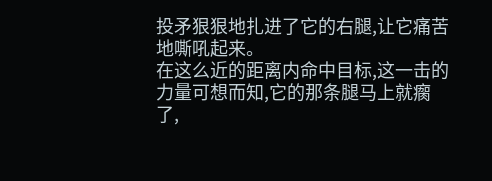投矛狠狠地扎进了它的右腿,让它痛苦地嘶吼起来。
在这么近的距离内命中目标,这一击的力量可想而知,它的那条腿马上就瘸了,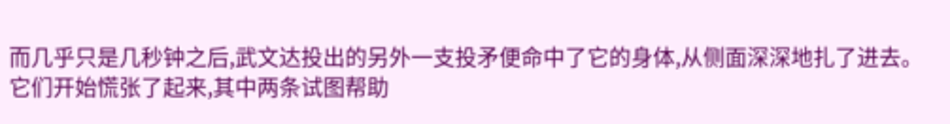而几乎只是几秒钟之后,武文达投出的另外一支投矛便命中了它的身体,从侧面深深地扎了进去。
它们开始慌张了起来,其中两条试图帮助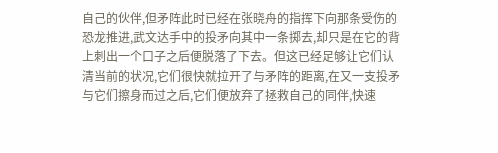自己的伙伴,但矛阵此时已经在张晓舟的指挥下向那条受伤的恐龙推进,武文达手中的投矛向其中一条掷去,却只是在它的背上刺出一个口子之后便脱落了下去。但这已经足够让它们认清当前的状况,它们很快就拉开了与矛阵的距离,在又一支投矛与它们擦身而过之后,它们便放弃了拯救自己的同伴,快速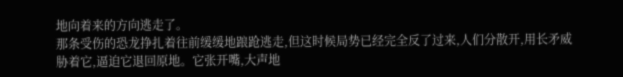地向着来的方向逃走了。
那条受伤的恐龙挣扎着往前缓缓地踉跄逃走,但这时候局势已经完全反了过来,人们分散开,用长矛威胁着它,逼迫它退回原地。它张开嘴,大声地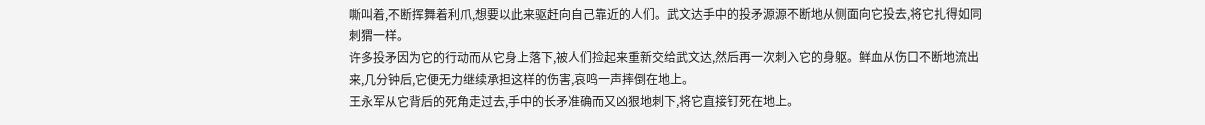嘶叫着,不断挥舞着利爪,想要以此来驱赶向自己靠近的人们。武文达手中的投矛源源不断地从侧面向它投去,将它扎得如同刺猬一样。
许多投矛因为它的行动而从它身上落下,被人们捡起来重新交给武文达,然后再一次刺入它的身躯。鲜血从伤口不断地流出来,几分钟后,它便无力继续承担这样的伤害,哀鸣一声摔倒在地上。
王永军从它背后的死角走过去,手中的长矛准确而又凶狠地刺下,将它直接钉死在地上。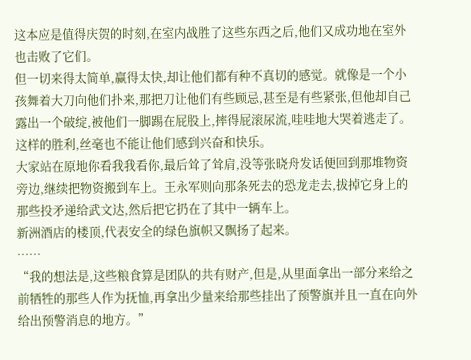这本应是值得庆贺的时刻,在室内战胜了这些东西之后,他们又成功地在室外也击败了它们。
但一切来得太简单,赢得太快,却让他们都有种不真切的感觉。就像是一个小孩舞着大刀向他们扑来,那把刀让他们有些顾忌,甚至是有些紧张,但他却自己露出一个破绽,被他们一脚踢在屁股上,摔得屁滚尿流,哇哇地大哭着逃走了。
这样的胜利,丝毫也不能让他们感到兴奋和快乐。
大家站在原地你看我我看你,最后耸了耸肩,没等张晓舟发话便回到那堆物资旁边,继续把物资搬到车上。王永军则向那条死去的恐龙走去,拔掉它身上的那些投矛递给武文达,然后把它扔在了其中一辆车上。
新洲酒店的楼顶,代表安全的绿色旗帜又飘扬了起来。
……
“我的想法是,这些粮食算是团队的共有财产,但是,从里面拿出一部分来给之前牺牲的那些人作为抚恤,再拿出少量来给那些挂出了预警旗并且一直在向外给出预警消息的地方。”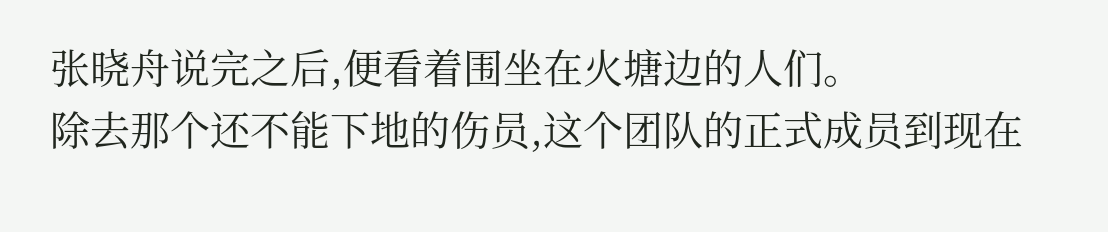张晓舟说完之后,便看着围坐在火塘边的人们。
除去那个还不能下地的伤员,这个团队的正式成员到现在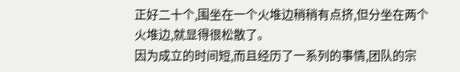正好二十个,围坐在一个火堆边稍稍有点挤,但分坐在两个火堆边,就显得很松散了。
因为成立的时间短,而且经历了一系列的事情,团队的宗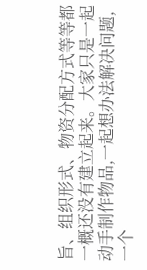旨、组织形式、物资分配方式等等都一概还没有建立起来。大家只是一起动手制作物品,一起想办法解决问题,一个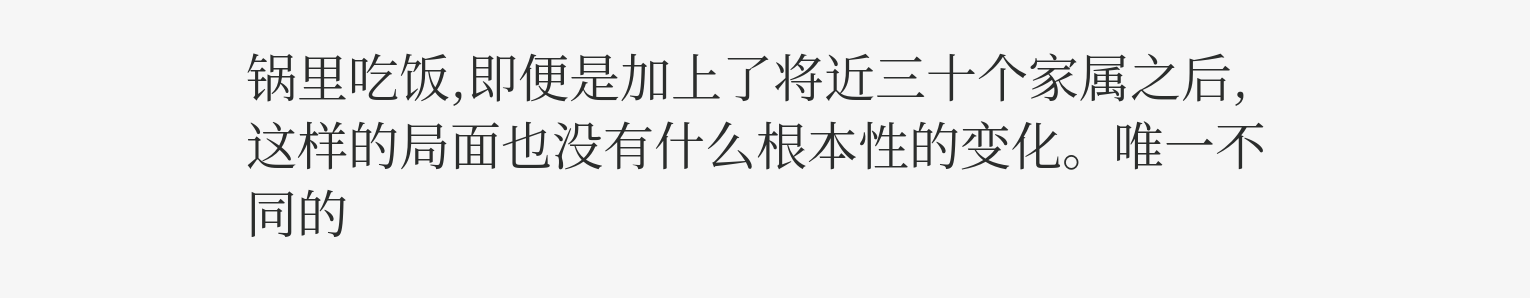锅里吃饭,即便是加上了将近三十个家属之后,这样的局面也没有什么根本性的变化。唯一不同的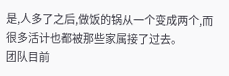是,人多了之后,做饭的锅从一个变成两个,而很多活计也都被那些家属接了过去。
团队目前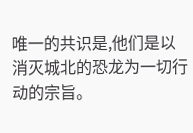唯一的共识是,他们是以消灭城北的恐龙为一切行动的宗旨。